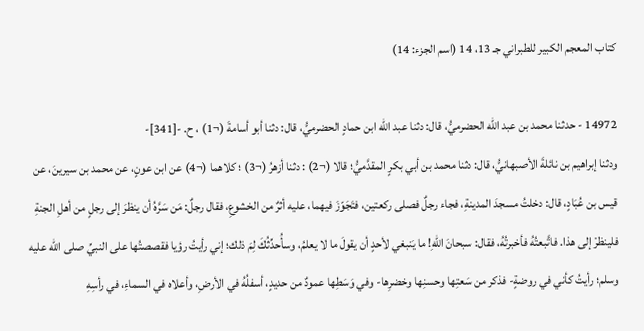كتاب المعجم الكبير للطبراني جـ 13، 14 (اسم الجزء: 14)

14972 - حدثنا محمد بن عبد الله الحضرميُّ، قال: دثنا عبد الله ابن حمادٍ الحضرميُّ، قال: دثنا أبو أسامةَ (¬1) ، ح. -[341]-
ودثنا إبراهيم بن نائلةَ الأصبهانيُّ، قال: دثنا محمد بن أبي بكرٍ المقدَّميُّ؛ قالا (¬2) : دثنا أزهرُ (¬3) ؛ كلاهما (¬4) عن ابن عونٍ، عن محمد بن سيرينَ، عن قيس بن عُبَادٍ، قال: دخلتُ مسجدَ المدينةِ، فجاء رجلٌ فصلى ركعتين، فتَجَوّزَ فيهما، عليه أثرٌ من الخشوعِ، فقال رجلٌ: مَن سَرَّهُ أن ينظرَ إلى رجلٍ من أهلِ الجنةِ فلينظرْ إلى هذا. فاتَّبعتُهُ فأخبرتُهُ، فقال: سبحانَ اللهِ! ما يَنبغي لأحدٍ أن يقولَ ما لا يعلمُ، وسأُحدِّثُكَ لِمَ ذلك؛ إني رأيتُ رؤيا فقصصتُها على النبيِّ صلى الله عليه وسلم؛ رأيتُ كأني في روضةٍ- فذكر من سَعتِها وحسنِها وخضرِها- وفي وَسَطِها عمودٌ من حديدٍ، أسفلُهُ في الأرضِ، وأعلاه في السماءِ، في رأسِهِ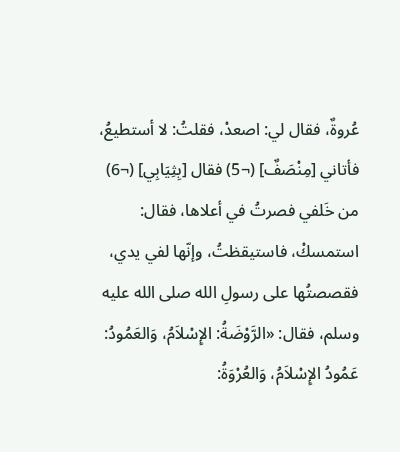عُروةٌ، فقال لي: اصعدْ، فقلتُ: لا أستطيعُ، فأتاني [مِنْصَفٌ] (¬5) فقال [بِثِيَابِي] (¬6) من خَلفي فصرتُ في أعلاها، فقال: استمسكْ، فاستيقظتُ، وإنّها لفي يدي، فقصصتُها على رسولِ الله صلى الله عليه وسلم، فقال: «الرَّوْضَةُ: الإِسْلاَمُ، وَالعَمُودُ: عَمُودُ الإِسْلاَمُ، وَالعُرْوَةُ: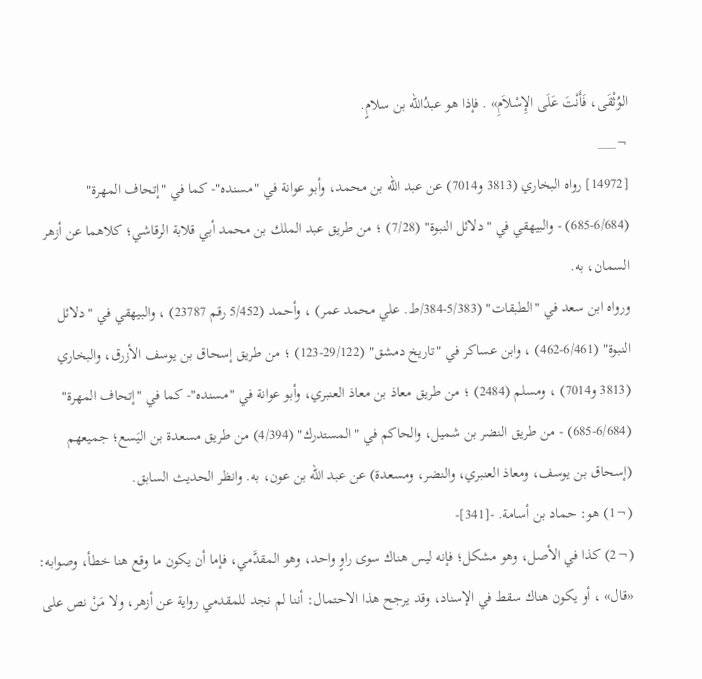الوُثْقَى، فَأَنْتَ عَلَى الإِسْلاَمِ» . فإذا هو عبدُالله بن سلامٍ.
¬___
[14972] رواه البخاري (3813 و7014) عن عبد الله بن محمد، وأبو عوانة في "مسنده"- كما في "إتحاف المهرة" (6/684-685) - والبيهقي في "دلائل النبوة" (7/28) ؛ من طريق عبد الملك بن محمد أبي قلابة الرقاشي؛ كلاهما عن أزهر السمان، به.
ورواه ابن سعد في "الطبقات" (5/383-384/ط. علي محمد عمر) ، وأحمد (5/452 رقم 23787) ، والبيهقي في "دلائل النبوة" (6/461-462) ، وابن عساكر في "تاريخ دمشق" (29/122-123) ؛ من طريق إسحاق بن يوسف الأزرق، والبخاري (3813 و7014) ، ومسلم (2484) ؛ من طريق معاذ بن معاذ العنبري، وأبو عوانة في "مسنده"- كما في "إتحاف المهرة" (6/684-685) - من طريق النضر بن شميل، والحاكم في "المستدرك" (4/394) من طريق مسعدة بن اليَسع؛ جميعهم (إسحاق بن يوسف، ومعاذ العنبري، والنضر، ومسعدة) عن عبد الله بن عون، به. وانظر الحديث السابق.
(¬1) هو: حماد بن أسامة. -[341]-
(¬2) كذا في الأصل، وهو مشكل؛ فإنه ليس هناك سوى راوٍ واحد، وهو المقدَّمي، فإما أن يكون ما وقع هنا خطأ، وصوابه: «قال» ، أو يكون هناك سقط في الإسناد، وقد يرجح هذا الاحتمال: أننا لم نجد للمقدمي رواية عن أزهر، ولا مَنْ نص على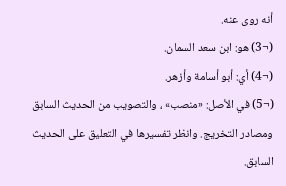أنه روى عنه.
(¬3) هو: ابن سعد السمان.
(¬4) أي: أبو أسامة وأزهر.
(¬5) في الأصل: «منصب» ، والتصويب من الحديث السابق ومصادر التخريج. وانظر تفسيرها في التعليق على الحديث السابق.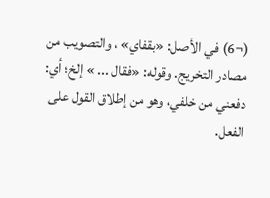(¬6) في الأصل: «بقفاي» ، والتصويب من مصادر التخريج. وقوله: «فقال ... » إلخ؛ أي: دفعني من خلفي، وهو من إطلاق القول على الفعل.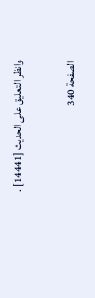وانظر التعليق على الحديث [14441] .

الصفحة 340